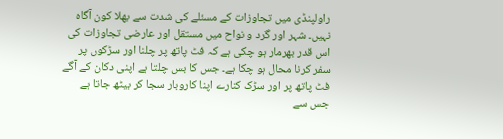راولپنڈی میں تجاوزات کے مسئلے کی شدت سے بھلا کون آگاہ نہیں۔ شہر اور گرد و نواح میں مستقل اور عارضی تجاوزات کی اس قدر بھرمار ہو چکی ہے کہ فٹ پاتھ پر چلنا اور سڑکوں پر سفر کرنا محال ہو چکا ہے۔ جس کا بس چلتا ہے اپنی دکان کے آگے فٹ پاتھ پر اور سڑک کنارے اپنا کاروبار سجا کر بیٹھ جاتا ہے جس سے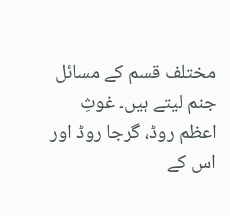مختلف قسم کے مسائل جنم لیتے ہیں۔ غوثِ اعظم روڈ، گرجا روڈ اور اس کے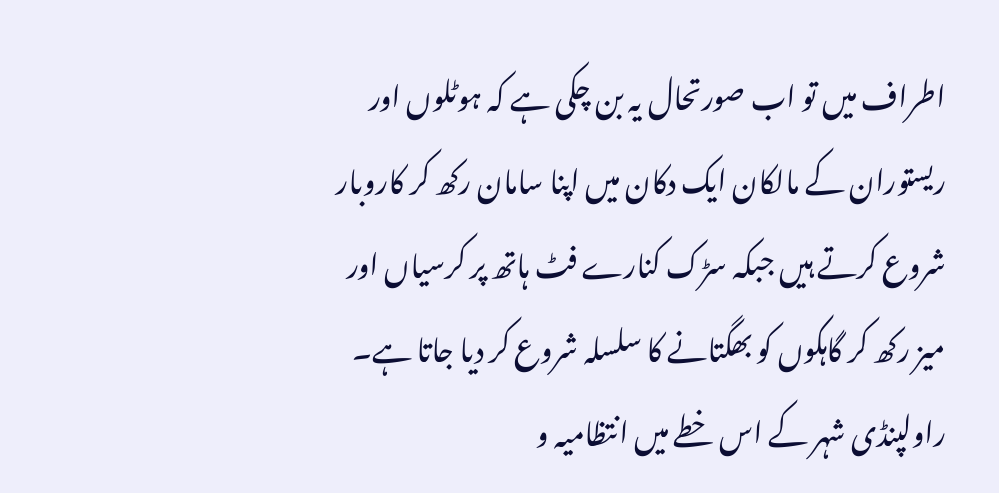اطراف میں تو اب صورتحال یہ بن چکی ہے کہ ہوٹلوں اور ریستوران کے مالکان ایک دکان میں اپنا سامان رکھ کر کاروبار شروع کرتے ہیں جبکہ سڑک کنارے فٹ ہاتھ پر کرسیاں اور میز رکھ کر گاہکوں کو بھگتانے کا سلسلہ شروع کر دیا جاتا ہے۔ راولپنڈی شہر کے اس خطے میں انتظامیہ و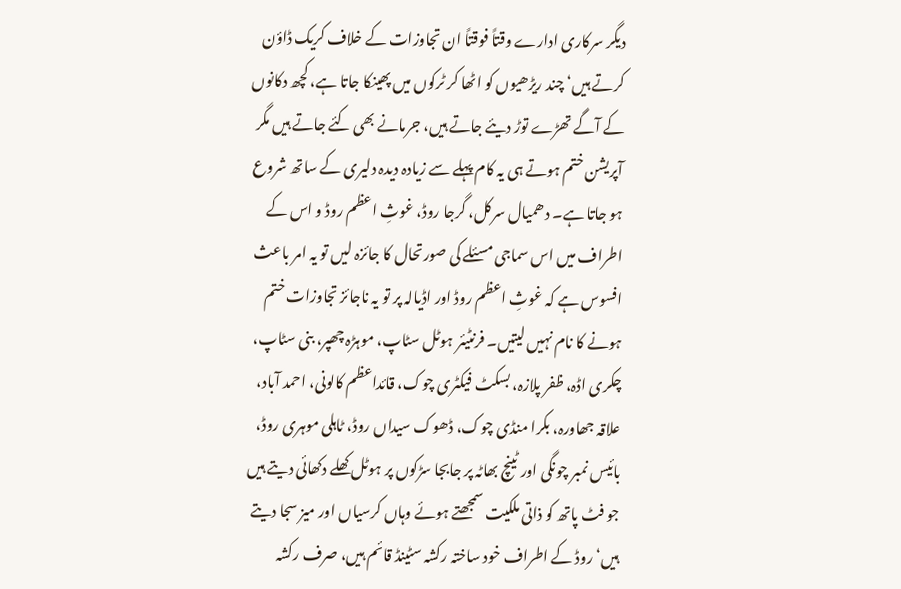دیگر سرکاری ادارے وقتاً فوقتاً ان تجاوزات کے خلاف کریک ڈاؤن کرتے ہیں‘ چند ریڑھیوں کو اٹھا کر ٹرکوں میں پھینکا جاتا ہے، کچھ دکانوں کے آگے تھڑے توڑ دیئے جاتے ہیں، جرمانے بھی کئے جاتے ہیں مگر آپریشن ختم ہوتے ہی یہ کام پہلے سے زیادہ دیدہ دلیری کے ساتھ شروع ہو جاتا ہے۔ دھمیال سرکل، گرجا روڈ، غوثِ اعظم روڈ و اس کے اطراف میں اس سماجی مسئلے کی صورتحال کا جائزہ لیں تو یہ امر باعث افسوس ہے کہ غوثِ اعظم روڈ اور اڈیالہ پر تو یہ ناجائز تجاوزات ختم ہونے کا نام نہیں لیتیں۔ فرنٹیئر ہوٹل سٹاپ، موہڑہ چھپر، بنی سٹاپ، چکری اڈہ، ظفر پلازہ، بسکٹ فیکٹری چوک، قائداعظم کالونی، احمد آباد، علاقہ جھاورہ، بکرا منڈی چوک، ڈھوک سیداں روڈ، ٹاہلی موہری روڈ، بائیس نمبر چونگی اور ٹینچ بھاٹہ پر جابجا سڑکوں پر ہوٹل کھلے دکھائی دیتے ہیں جو فٹ پاتھ کو ذاتی ملکیت سمجھتے ہوئے وہاں کرسیاں اور میز سجا دیتے ہیں‘روڈ کے اطراف خود ساختہ رکشہ سٹینڈ قائم ہیں، صرف رکشہ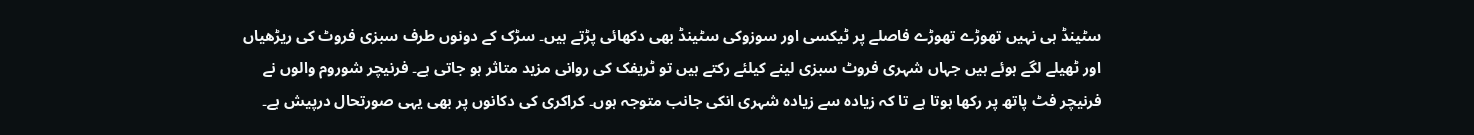سٹینڈ ہی نہیں تھوڑے تھوڑے فاصلے پر ٹیکسی اور سوزوکی سٹینڈ بھی دکھائی پڑتے ہیں۔ سڑک کے دونوں طرف سبزی فروٹ کی ریڑھیاں اور ٹھیلے لگے ہوئے ہیں جہاں شہری فروٹ سبزی لینے کیلئے رکتے ہیں تو ٹریفک کی روانی مزید متاثر ہو جاتی ہے۔ فرنیچر شوروم والوں نے فرنیچر فٹ پاتھ پر رکھا ہوتا ہے تا کہ زیادہ سے زیادہ شہری انکی جانب متوجہ ہوں۔ کراکری کی دکانوں پر بھی یہی صورتحال درپیش ہے۔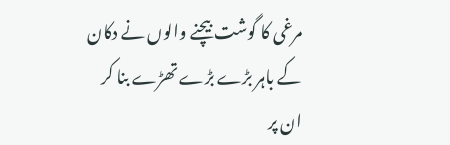مرغی کا گوشت بیچنے والوں نے دکان کے باہر بڑے بڑے تھڑے بنا کر ان پر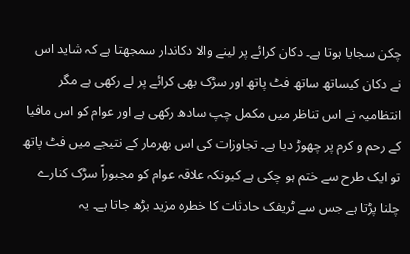چکن سجایا ہوتا ہے۔ دکان کرائے پر لینے والا دکاندار سمجھتا ہے کہ شاید اس نے دکان کیساتھ ساتھ فٹ پاتھ اور سڑک بھی کرائے پر لے رکھی ہے مگر انتظامیہ نے اس تناظر میں مکمل چپ سادھ رکھی ہے اور عوام کو اس مافیا کے رحم و کرم پر چھوڑ دیا ہے۔ تجاوزات کی اس بھرمار کے نتیجے میں فٹ پاتھ تو ایک طرح سے ختم ہو چکی ہے کیونکہ علاقہ عوام کو مجبوراً سڑک کنارے چلنا پڑتا ہے جس سے ٹریفک حادثات کا خطرہ مزید بڑھ جاتا ہے۔ یہ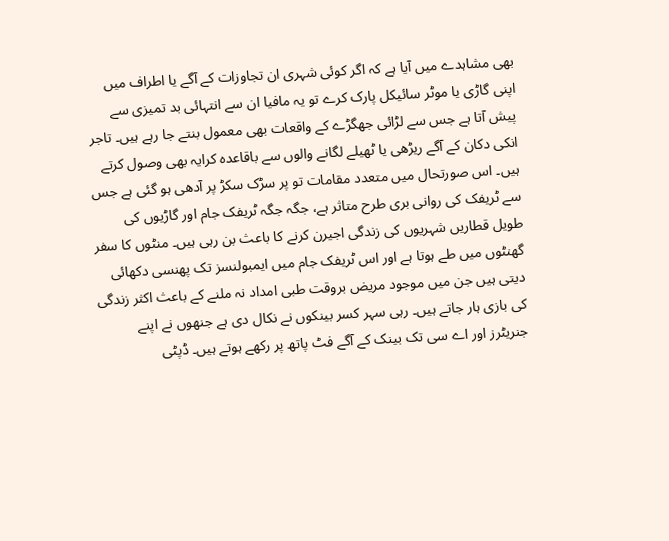بھی مشاہدے میں آیا ہے کہ اگر کوئی شہری ان تجاوزات کے آگے یا اطراف میں اپنی گاڑی یا موٹر سائیکل پارک کرے تو یہ مافیا ان سے انتہائی بد تمیزی سے پیش آتا ہے جس سے لڑائی جھگڑے کے واقعات بھی معمول بنتے جا رہے ہیں۔ تاجر انکی دکان کے آگے ریڑھی یا ٹھیلے لگانے والوں سے باقاعدہ کرایہ بھی وصول کرتے ہیں۔ اس صورتحال میں متعدد مقامات تو پر سڑک سکڑ پر آدھی ہو گئی ہے جس سے ٹریفک کی روانی بری طرح متاثر ہے، جگہ جگہ ٹریفک جام اور گاڑیوں کی طویل قطاریں شہریوں کی زندگی اجیرن کرنے کا باعث بن رہی ہیں۔ منٹوں کا سفر گھنٹوں میں طے ہوتا ہے اور اس ٹریفک جام میں ایمبولنسز تک پھنسی دکھائی دیتی ہیں جن میں موجود مریض بروقت طبی امداد نہ ملنے کے باعث اکثر زندگی کی بازی ہار جاتے ہیں۔ رہی سہر کسر بینکوں نے نکال دی ہے جنھوں نے اپنے جنریٹرز اور اے سی تک بینک کے آگے فٹ پاتھ پر رکھے ہوتے ہیں۔ ڈپٹی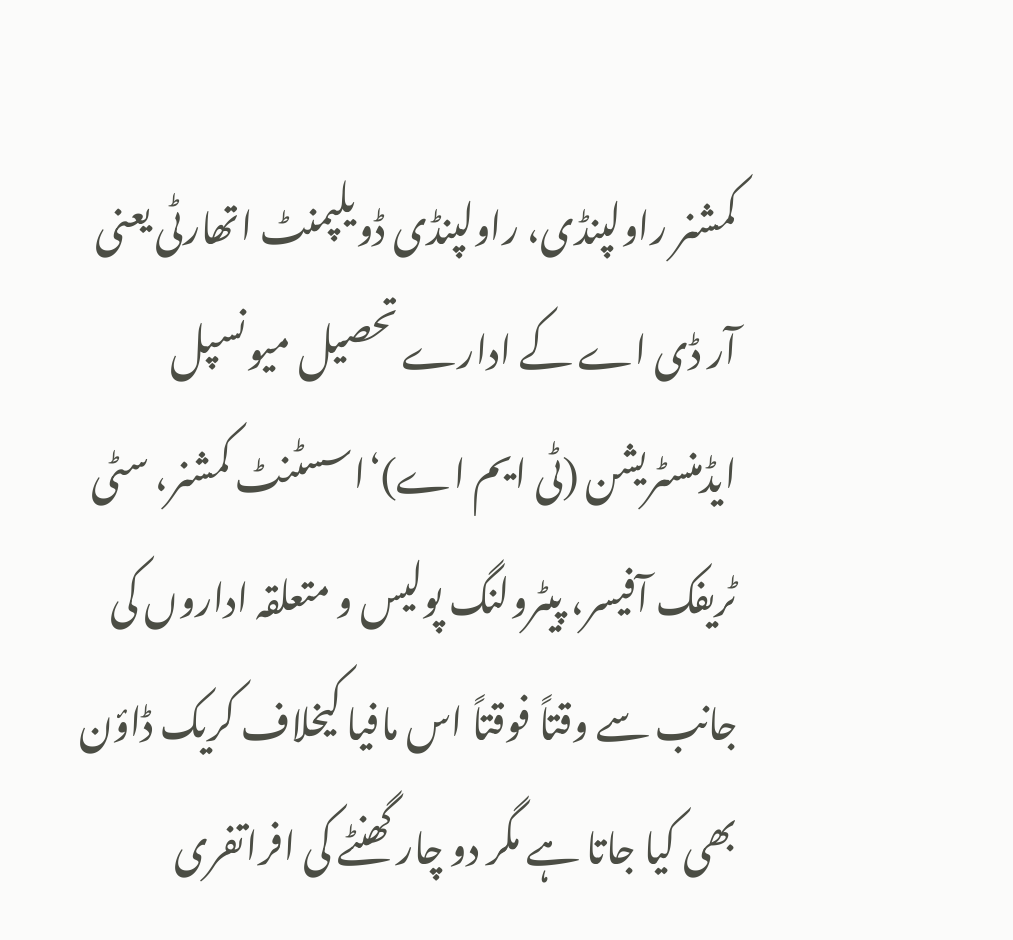کمشنر راولپنڈی، راولپنڈی ڈویلپمنٹ اتھارٹی یعنی آر ڈی اے کے ادارے تحصیل میونسپل ایڈمنسٹریشن (ٹی ایم اے)‘اسسٹنٹ کمشنر، سٹی ٹریفک آفیسر، پیٹرولنگ پولیس و متعلقہ اداروں کی جانب سے وقتاً فوقتاً اس مافیا کیخلاف کریک ڈاؤن بھی کیا جاتا ہے مگر دو چار گھنٹے کی افراتفری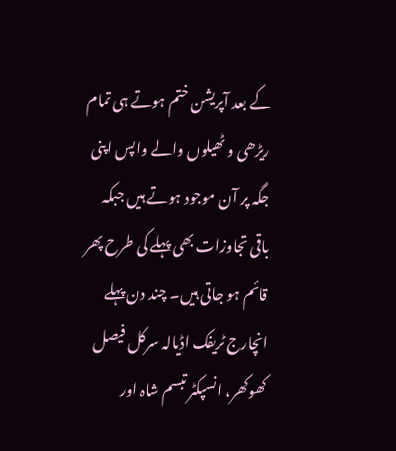کے بعد آپریشن ختم ہوتے ہی تمام ریڑھی و ٹھیلوں والے واپس اپنی جگہ پر آن موجود ہوتے ہیں جبکہ باقی تجاوزات بھی پہلے کی طرح پھر قائم ہو جاتی ہیں۔ چند دن پہلے انچارج ٹریفک اڈیالہ سرکل فیصل کھوکھر، انسپکٹر تبسم شاہ اور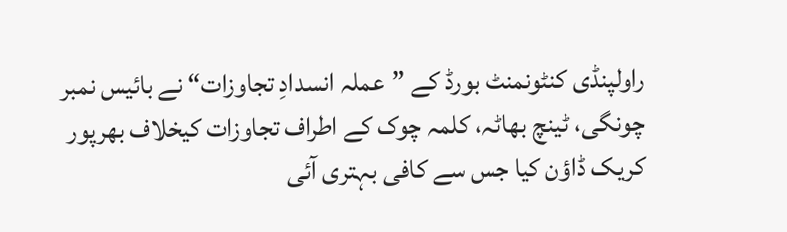راولپنڈی کنٹونمنٹ بورڈ کے ”عملہ انسدادِ تجاوزات“ نے بائیس نمبر چونگی، ٹینچ بھاٹہ، کلمہ چوک کے اطراف تجاوزات کیخلاف بھرپور کریک ڈاؤن کیا جس سے کافی بہتری آئی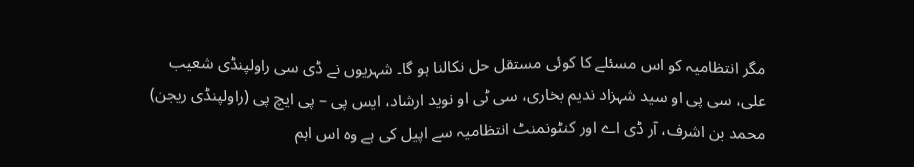مگر انتظامیہ کو اس مسئلے کا کوئی مستقل حل نکالنا ہو گا۔ شہریوں نے ڈی سی راولپنڈی شعیب علی، سی پی او سید شہزاد ندیم بخاری، سی ٹی او نوید ارشاد، ایس پی – پی ایچ پی (راولپنڈی ریجن) محمد بن اشرف، آر ڈی اے اور کنٹونمنٹ انتظامیہ سے اپیل کی ہے وہ اس اہم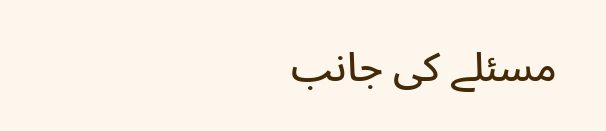مسئلے کی جانب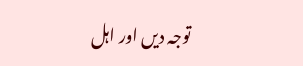توجہ دیں اور اہل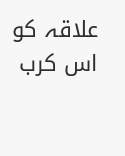علاقہ کو اس کرب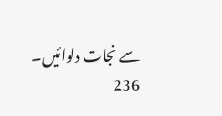سے نجات دلوائیں۔
236